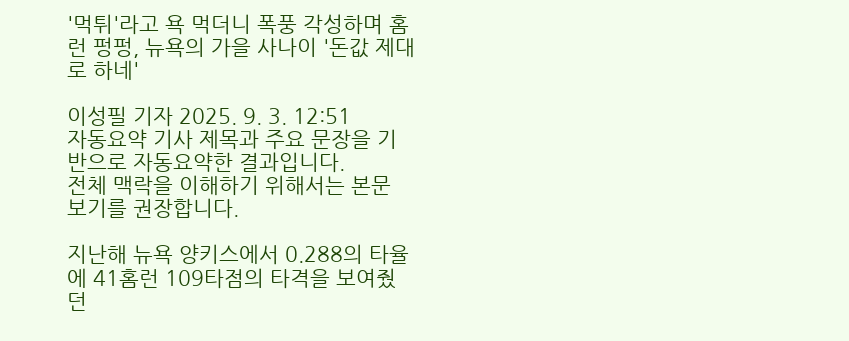'먹튀'라고 욕 먹더니 폭풍 각성하며 홈런 펑펑, 뉴욕의 가을 사나이 '돈값 제대로 하네'

이성필 기자 2025. 9. 3. 12:51
자동요약 기사 제목과 주요 문장을 기반으로 자동요약한 결과입니다.
전체 맥락을 이해하기 위해서는 본문 보기를 권장합니다.

지난해 뉴욕 양키스에서 0.288의 타율에 41홈런 109타점의 타격을 보여줬던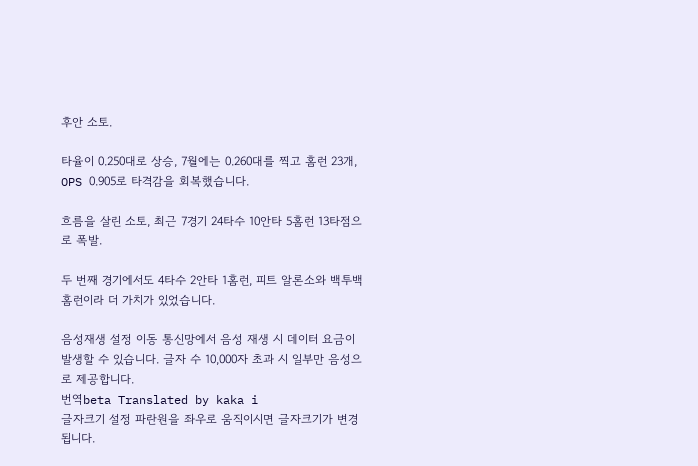후안 소토.

타율이 0.250대로 상승, 7월에는 0.260대를 찍고 홈런 23개, OPS 0.905로 타격감을 회복했습니다.

흐름을 살린 소토, 최근 7경기 24타수 10안타 5홈런 13타점으로 폭발.

두 번째 경기에서도 4타수 2안타 1홈런, 피트 알론소와 백투백 홈런이라 더 가치가 있었습니다.

음성재생 설정 이동 통신망에서 음성 재생 시 데이터 요금이 발생할 수 있습니다. 글자 수 10,000자 초과 시 일부만 음성으로 제공합니다.
번역beta Translated by kaka i
글자크기 설정 파란원을 좌우로 움직이시면 글자크기가 변경 됩니다.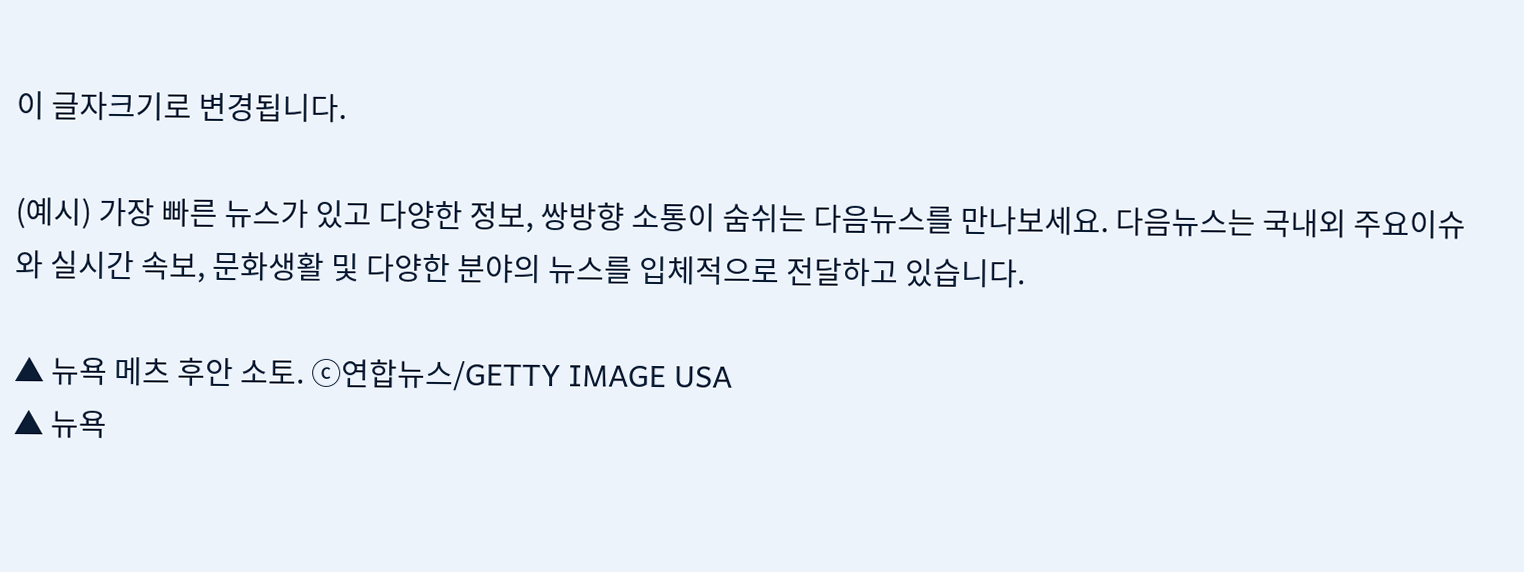이 글자크기로 변경됩니다.

(예시) 가장 빠른 뉴스가 있고 다양한 정보, 쌍방향 소통이 숨쉬는 다음뉴스를 만나보세요. 다음뉴스는 국내외 주요이슈와 실시간 속보, 문화생활 및 다양한 분야의 뉴스를 입체적으로 전달하고 있습니다.

▲ 뉴욕 메츠 후안 소토. ⓒ연합뉴스/GETTY IMAGE USA
▲ 뉴욕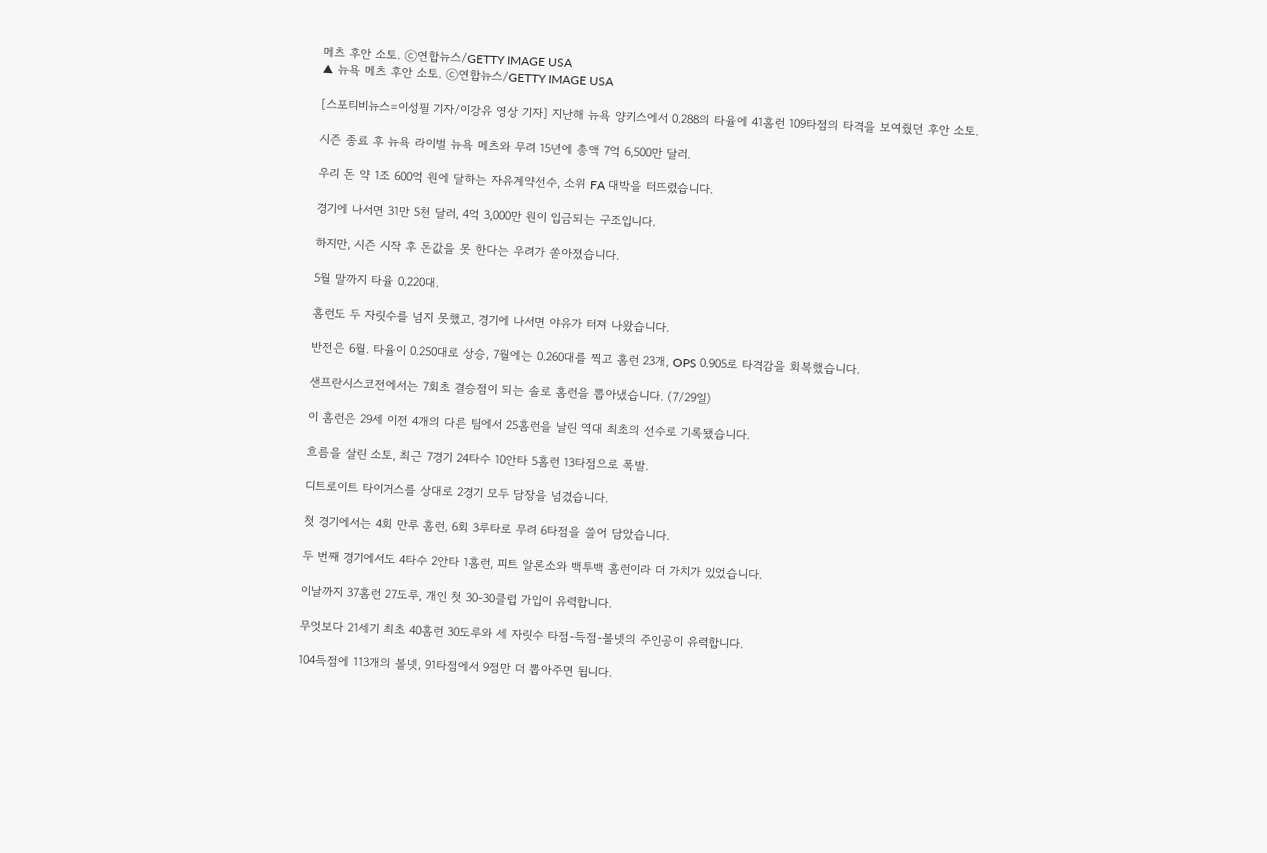메츠 후안 소토. ⓒ연합뉴스/GETTY IMAGE USA
▲ 뉴욕 메츠 후안 소토. ⓒ연합뉴스/GETTY IMAGE USA

[스포티비뉴스=이성필 기자/이강유 영상 기자] 지난해 뉴욕 양키스에서 0.288의 타율에 41홈런 109타점의 타격을 보여줬던 후안 소토.

시즌 종료 후 뉴욕 라이벌 뉴욕 메츠와 무려 15년에 총액 7억 6,500만 달러.

우리 돈 약 1조 600억 원에 달하는 자유계약선수, 소위 FA 대박을 터뜨렸습니다.

경기에 나서면 31만 5천 달러, 4억 3,000만 원이 입금되는 구조입니다.

하지만, 시즌 시작 후 돈값을 못 한다는 우려가 쏟아졌습니다.

5월 말까지 타율 0.220대.

홈런도 두 자릿수를 넘지 못했고, 경기에 나서면 야유가 터져 나왔습니다.

반전은 6월. 타율이 0.250대로 상승, 7월에는 0.260대를 찍고 홈런 23개, OPS 0.905로 타격감을 회복했습니다.

샌프란시스코전에서는 7회초 결승점이 되는 솔로 홈런을 뽑아냈습니다. (7/29일)

이 홈런은 29세 이전 4개의 다른 팀에서 25홈런을 날린 역대 최초의 선수로 기록됐습니다.

흐름을 살린 소토, 최근 7경기 24타수 10안타 5홈런 13타점으로 폭발.

디트로이트 타이거스를 상대로 2경기 모두 담장을 넘겼습니다.

첫 경기에서는 4회 만루 홈런, 6회 3루타로 무려 6타점을 쓸어 담았습니다.

두 번째 경기에서도 4타수 2안타 1홈런, 피트 알론소와 백투백 홈런이라 더 가치가 있었습니다.

이날까지 37홈런 27도루, 개인 첫 30-30클럽 가입이 유력합니다.

무엇보다 21세기 최초 40홈런 30도루와 세 자릿수 타점-득점-볼넷의 주인공이 유력합니다.

104득점에 113개의 볼넷, 91타점에서 9점만 더 뽑아주면 됩니다.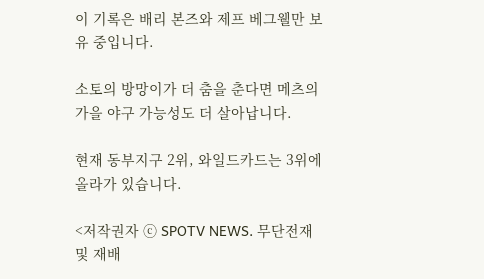이 기록은 배리 본즈와 제프 베그웰만 보유 중입니다.

소토의 방망이가 더 춤을 춘다면 메츠의 가을 야구 가능성도 더 살아납니다.

현재 동부지구 2위, 와일드카드는 3위에 올라가 있습니다.

<저작권자 ⓒ SPOTV NEWS. 무단전재 및 재배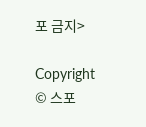포 금지>

Copyright © 스포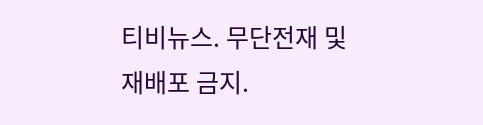티비뉴스. 무단전재 및 재배포 금지.